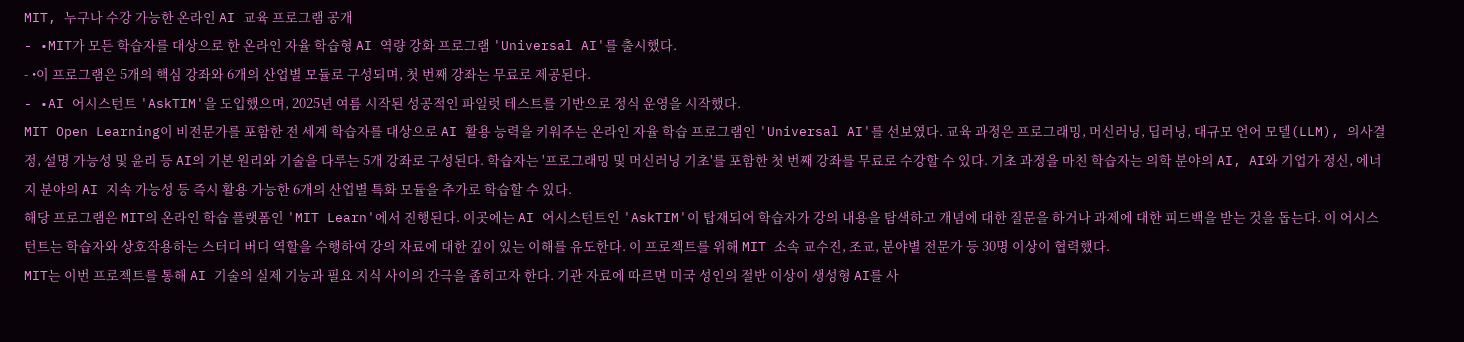MIT, 누구나 수강 가능한 온라인 AI 교육 프로그램 공개
- •MIT가 모든 학습자를 대상으로 한 온라인 자율 학습형 AI 역량 강화 프로그램 'Universal AI'를 출시했다.
- •이 프로그램은 5개의 핵심 강좌와 6개의 산업별 모듈로 구성되며, 첫 번째 강좌는 무료로 제공된다.
- •AI 어시스턴트 'AskTIM'을 도입했으며, 2025년 여름 시작된 성공적인 파일럿 테스트를 기반으로 정식 운영을 시작했다.
MIT Open Learning이 비전문가를 포함한 전 세계 학습자를 대상으로 AI 활용 능력을 키워주는 온라인 자율 학습 프로그램인 'Universal AI'를 선보였다. 교육 과정은 프로그래밍, 머신러닝, 딥러닝, 대규모 언어 모델(LLM), 의사결정, 설명 가능성 및 윤리 등 AI의 기본 원리와 기술을 다루는 5개 강좌로 구성된다. 학습자는 '프로그래밍 및 머신러닝 기초'를 포함한 첫 번째 강좌를 무료로 수강할 수 있다. 기초 과정을 마친 학습자는 의학 분야의 AI, AI와 기업가 정신, 에너지 분야의 AI 지속 가능성 등 즉시 활용 가능한 6개의 산업별 특화 모듈을 추가로 학습할 수 있다.
해당 프로그램은 MIT의 온라인 학습 플랫폼인 'MIT Learn'에서 진행된다. 이곳에는 AI 어시스턴트인 'AskTIM'이 탑재되어 학습자가 강의 내용을 탐색하고 개념에 대한 질문을 하거나 과제에 대한 피드백을 받는 것을 돕는다. 이 어시스턴트는 학습자와 상호작용하는 스터디 버디 역할을 수행하여 강의 자료에 대한 깊이 있는 이해를 유도한다. 이 프로젝트를 위해 MIT 소속 교수진, 조교, 분야별 전문가 등 30명 이상이 협력했다.
MIT는 이번 프로젝트를 통해 AI 기술의 실제 기능과 필요 지식 사이의 간극을 좁히고자 한다. 기관 자료에 따르면 미국 성인의 절반 이상이 생성형 AI를 사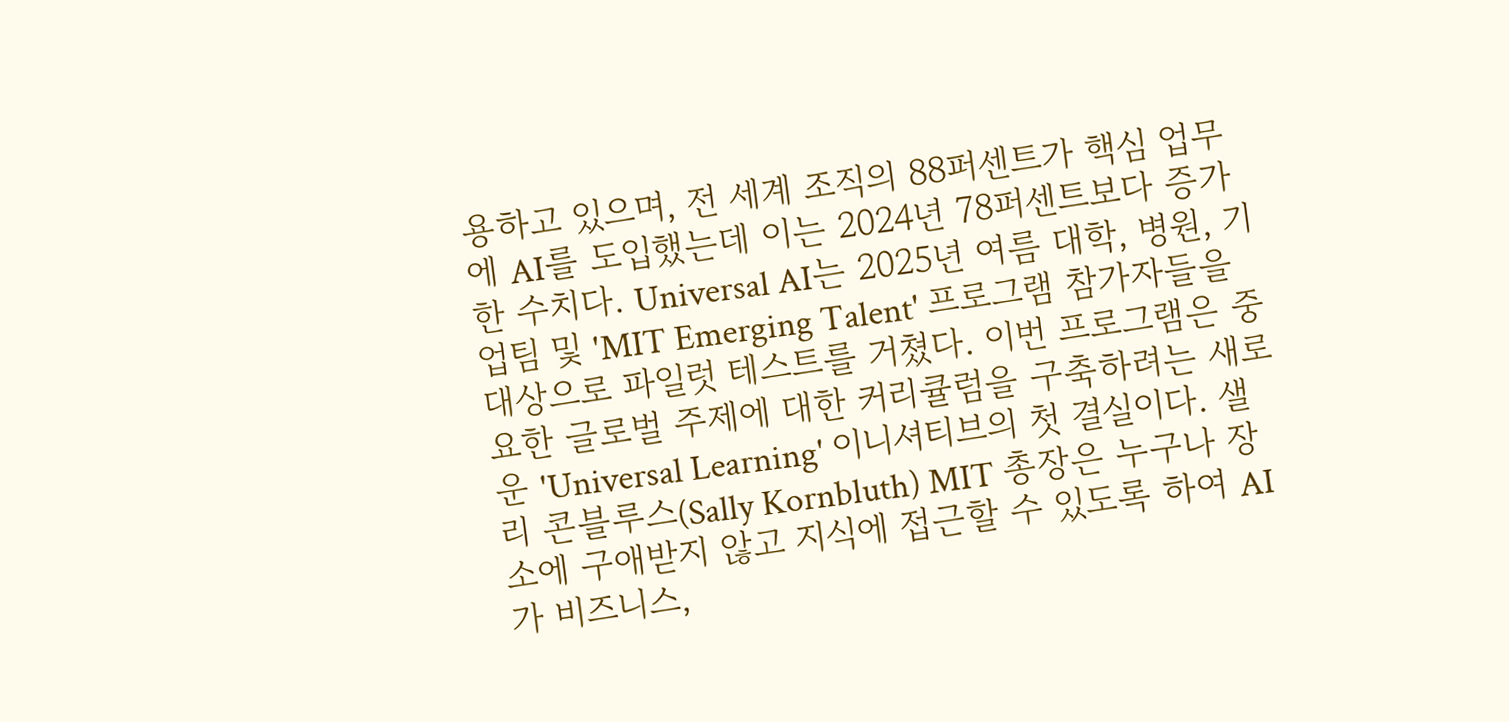용하고 있으며, 전 세계 조직의 88퍼센트가 핵심 업무에 AI를 도입했는데 이는 2024년 78퍼센트보다 증가한 수치다. Universal AI는 2025년 여름 대학, 병원, 기업팀 및 'MIT Emerging Talent' 프로그램 참가자들을 대상으로 파일럿 테스트를 거쳤다. 이번 프로그램은 중요한 글로벌 주제에 대한 커리큘럼을 구축하려는 새로운 'Universal Learning' 이니셔티브의 첫 결실이다. 샐리 콘블루스(Sally Kornbluth) MIT 총장은 누구나 장소에 구애받지 않고 지식에 접근할 수 있도록 하여 AI가 비즈니스,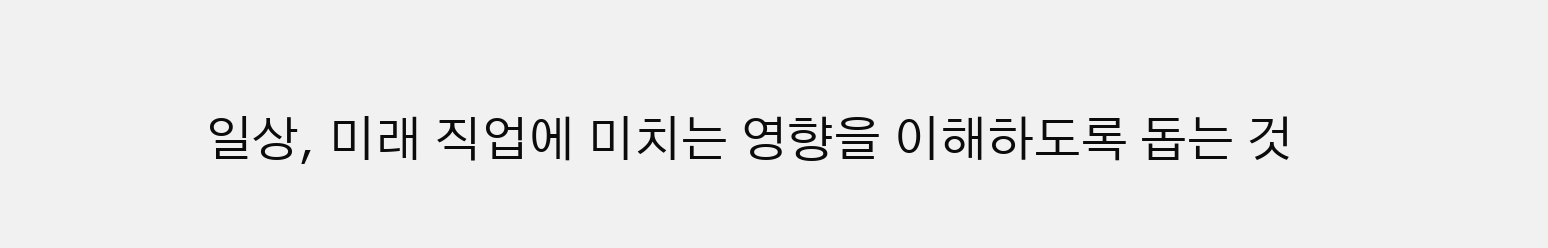일상, 미래 직업에 미치는 영향을 이해하도록 돕는 것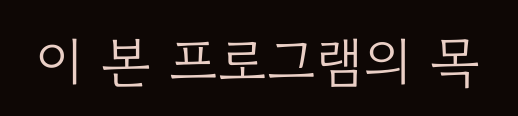이 본 프로그램의 목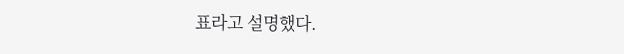표라고 설명했다.